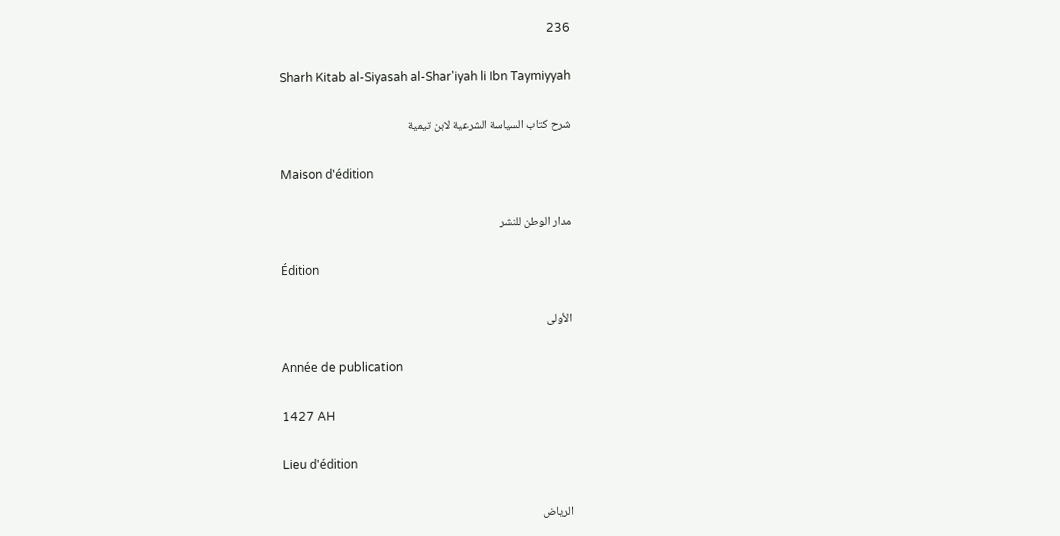236

Sharh Kitab al-Siyasah al-Shar'iyah li Ibn Taymiyyah

شرح كتاب السياسة الشرعية لابن تيمية

Maison d'édition

مدار الوطن للنشر

Édition

الأولى

Année de publication

1427 AH

Lieu d'édition

الرياض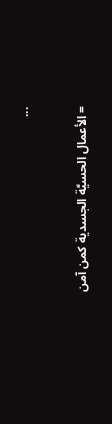...


= الأعمال الحسيَّة الجسدية كمن آمن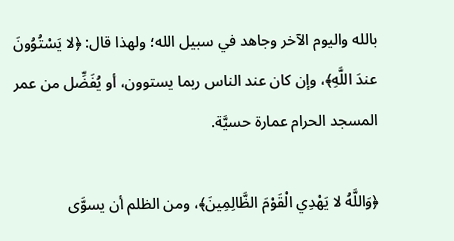بالله واليوم الآخر وجاهد في سبيل الله؛ ولهذا قال: ﴿لا يَسْتُوُونَ عندَ اللَّهِ﴾، وإن كان عند الناس ربما يستوون، أو يُفَضِّل من عمر المسجد الحرام عمارة حسيَّة.

﴿وَاللَّهُ لا يَهْدِي الْقَوْمَ الظَّالِمِينَ﴾، ومن الظلم أن يسوَّى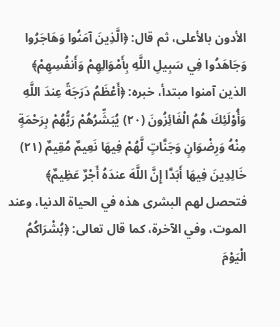الأدون بالأعلى، ثم قال: ﴿الَّذِينَ آمَنُوا وَهَاجَرُوا وَجَاهَدُوا فِي سَبِيلِ اللَّهِ بِأَمْوَالِهِمْ وَأَنفُسِهِمْ﴾ الذين آمنوا مبتدأ، خبره: ﴿أَعْظَمُ دَرَجَةً عِندَ اللَّهِ وَأُوْلَئِكَ هُمُ الْفَائِزُونَ (٢٠) يُبَشِّرُهُمْ رَبُّهُمْ بِرَحْمَةٍ مِنْهُ وَرِضْوَانٍ وَجَنَّاتٍ لَّهُمْ فِيهَا نَعِيمٌ مُقِيمٌ (٢١) خَالِدِينَ فِيهَا أَبَدَّا إِنَّ اللَّهَ عندَهُ أَجْرٌ عَظِيمٌ﴾ فتحصل لهم البشرى هذه في الحياة الدنيا، وعند الموت، وفي الآخرة، كما قال تعالى: ﴿بُشْرَاكُمُ الْيَوْمَ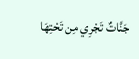جَنَّاتٌ تَجْرِي مِن تَحْتِهَا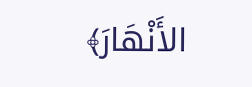الأَنْهَارَ﴾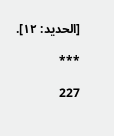[الحديد: ١٢].

***

227